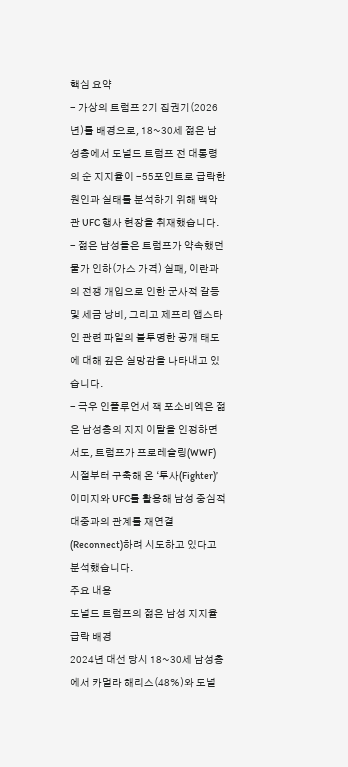핵심 요약
- 가상의 트럼프 2기 집권기(2026년)를 배경으로, 18~30세 젊은 남성층에서 도널드 트럼프 전 대통령의 순 지지율이 -55포인트로 급락한 원인과 실태를 분석하기 위해 백악관 UFC 행사 현장을 취재했습니다.
- 젊은 남성들은 트럼프가 약속했던 물가 인하(가스 가격) 실패, 이란과의 전쟁 개입으로 인한 군사적 갈등 및 세금 낭비, 그리고 제프리 앱스타인 관련 파일의 불투명한 공개 태도에 대해 깊은 실망감을 나타내고 있습니다.
- 극우 인플루언서 잭 포소비엑은 젊은 남성층의 지지 이탈을 인정하면서도, 트럼프가 프로레슬링(WWF) 시절부터 구축해 온 ‘투사(Fighter)’ 이미지와 UFC를 활용해 남성 중심적 대중과의 관계를 재연결(Reconnect)하려 시도하고 있다고 분석했습니다.
주요 내용
도널드 트럼프의 젊은 남성 지지율 급락 배경
2024년 대선 당시 18~30세 남성층에서 카멀라 해리스(48%)와 도널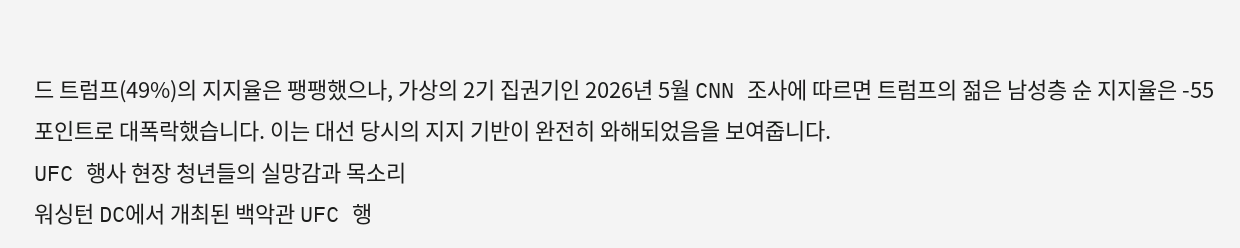드 트럼프(49%)의 지지율은 팽팽했으나, 가상의 2기 집권기인 2026년 5월 CNN 조사에 따르면 트럼프의 젊은 남성층 순 지지율은 -55포인트로 대폭락했습니다. 이는 대선 당시의 지지 기반이 완전히 와해되었음을 보여줍니다.
UFC 행사 현장 청년들의 실망감과 목소리
워싱턴 DC에서 개최된 백악관 UFC 행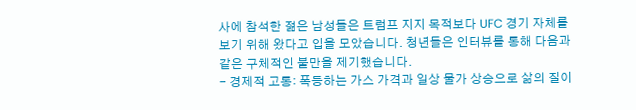사에 참석한 젊은 남성들은 트럼프 지지 목적보다 UFC 경기 자체를 보기 위해 왔다고 입을 모았습니다. 청년들은 인터뷰를 통해 다음과 같은 구체적인 불만을 제기했습니다.
- 경제적 고통: 폭등하는 가스 가격과 일상 물가 상승으로 삶의 질이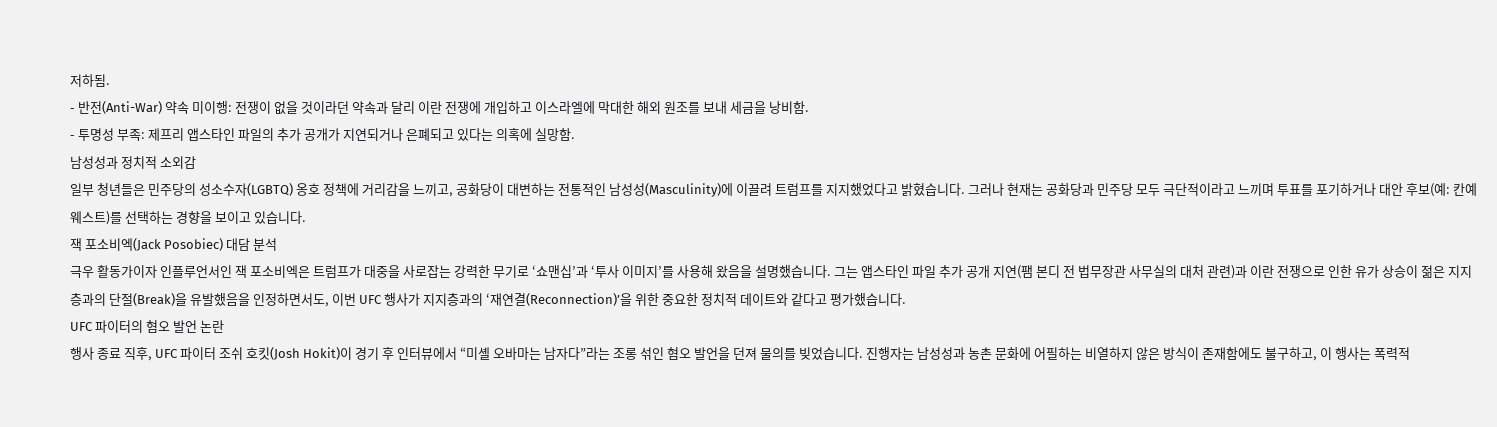저하됨.
- 반전(Anti-War) 약속 미이행: 전쟁이 없을 것이라던 약속과 달리 이란 전쟁에 개입하고 이스라엘에 막대한 해외 원조를 보내 세금을 낭비함.
- 투명성 부족: 제프리 앱스타인 파일의 추가 공개가 지연되거나 은폐되고 있다는 의혹에 실망함.
남성성과 정치적 소외감
일부 청년들은 민주당의 성소수자(LGBTQ) 옹호 정책에 거리감을 느끼고, 공화당이 대변하는 전통적인 남성성(Masculinity)에 이끌려 트럼프를 지지했었다고 밝혔습니다. 그러나 현재는 공화당과 민주당 모두 극단적이라고 느끼며 투표를 포기하거나 대안 후보(예: 칸예 웨스트)를 선택하는 경향을 보이고 있습니다.
잭 포소비엑(Jack Posobiec) 대담 분석
극우 활동가이자 인플루언서인 잭 포소비엑은 트럼프가 대중을 사로잡는 강력한 무기로 ‘쇼맨십’과 ‘투사 이미지’를 사용해 왔음을 설명했습니다. 그는 앱스타인 파일 추가 공개 지연(팸 본디 전 법무장관 사무실의 대처 관련)과 이란 전쟁으로 인한 유가 상승이 젊은 지지층과의 단절(Break)을 유발했음을 인정하면서도, 이번 UFC 행사가 지지층과의 ‘재연결(Reconnection)’을 위한 중요한 정치적 데이트와 같다고 평가했습니다.
UFC 파이터의 혐오 발언 논란
행사 종료 직후, UFC 파이터 조쉬 호킷(Josh Hokit)이 경기 후 인터뷰에서 “미셸 오바마는 남자다”라는 조롱 섞인 혐오 발언을 던져 물의를 빚었습니다. 진행자는 남성성과 농촌 문화에 어필하는 비열하지 않은 방식이 존재함에도 불구하고, 이 행사는 폭력적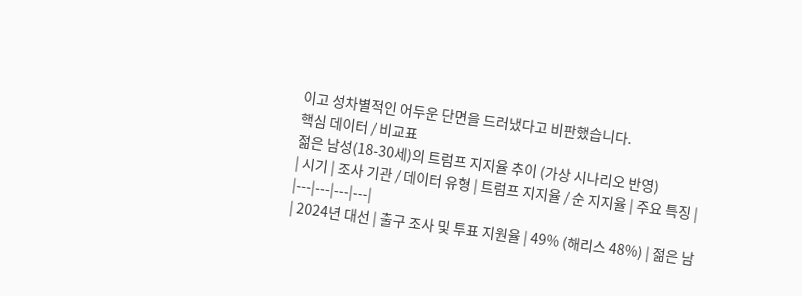이고 성차별적인 어두운 단면을 드러냈다고 비판했습니다.
핵심 데이터 / 비교표
젊은 남성(18-30세)의 트럼프 지지율 추이 (가상 시나리오 반영)
| 시기 | 조사 기관 / 데이터 유형 | 트럼프 지지율 / 순 지지율 | 주요 특징 |
|---|---|---|---|
| 2024년 대선 | 출구 조사 및 투표 지원율 | 49% (해리스 48%) | 젊은 남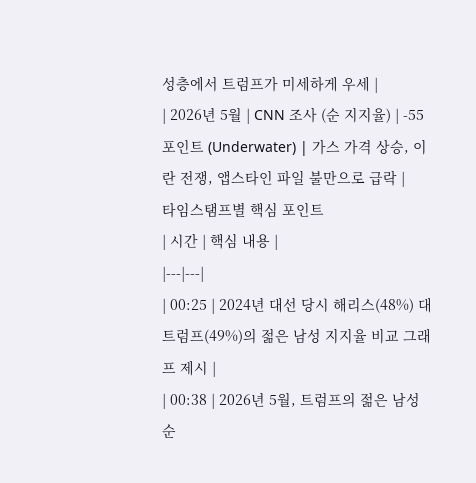성층에서 트럼프가 미세하게 우세 |
| 2026년 5월 | CNN 조사 (순 지지율) | -55 포인트 (Underwater) | 가스 가격 상승, 이란 전쟁, 앱스타인 파일 불만으로 급락 |
타임스탬프별 핵심 포인트
| 시간 | 핵심 내용 |
|---|---|
| 00:25 | 2024년 대선 당시 해리스(48%) 대 트럼프(49%)의 젊은 남성 지지율 비교 그래프 제시 |
| 00:38 | 2026년 5월, 트럼프의 젊은 남성 순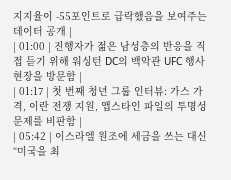지지율이 -55포인트로 급락했음을 보여주는 데이터 공개 |
| 01:00 | 진행자가 젊은 남성층의 반응을 직접 듣기 위해 워싱턴 DC의 백악관 UFC 행사 현장을 방문함 |
| 01:17 | 첫 번째 청년 그룹 인터뷰: 가스 가격, 이란 전쟁 지원, 앱스타인 파일의 투명성 문제를 비판함 |
| 05:42 | 이스라엘 원조에 세금을 쓰는 대신 “미국을 최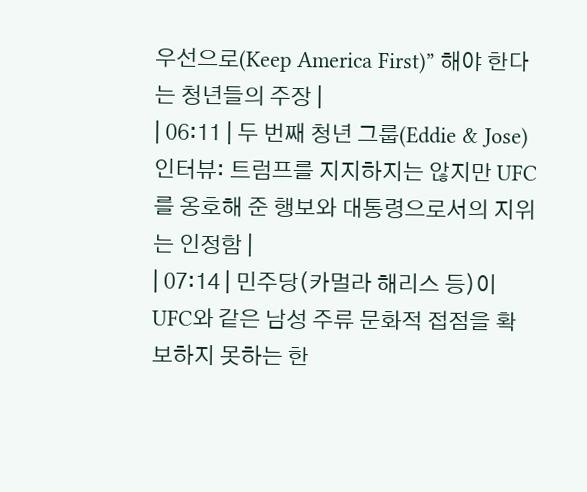우선으로(Keep America First)” 해야 한다는 청년들의 주장 |
| 06:11 | 두 번째 청년 그룹(Eddie & Jose) 인터뷰: 트럼프를 지지하지는 않지만 UFC를 옹호해 준 행보와 대통령으로서의 지위는 인정함 |
| 07:14 | 민주당(카멀라 해리스 등)이 UFC와 같은 남성 주류 문화적 접점을 확보하지 못하는 한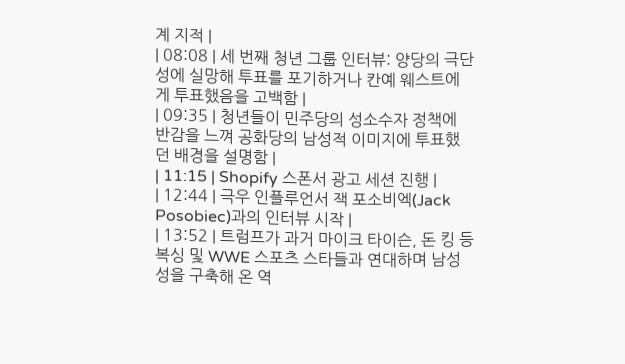계 지적 |
| 08:08 | 세 번째 청년 그룹 인터뷰: 양당의 극단성에 실망해 투표를 포기하거나 칸예 웨스트에게 투표했음을 고백함 |
| 09:35 | 청년들이 민주당의 성소수자 정책에 반감을 느껴 공화당의 남성적 이미지에 투표했던 배경을 설명함 |
| 11:15 | Shopify 스폰서 광고 세션 진행 |
| 12:44 | 극우 인플루언서 잭 포소비엑(Jack Posobiec)과의 인터뷰 시작 |
| 13:52 | 트럼프가 과거 마이크 타이슨, 돈 킹 등 복싱 및 WWE 스포츠 스타들과 연대하며 남성성을 구축해 온 역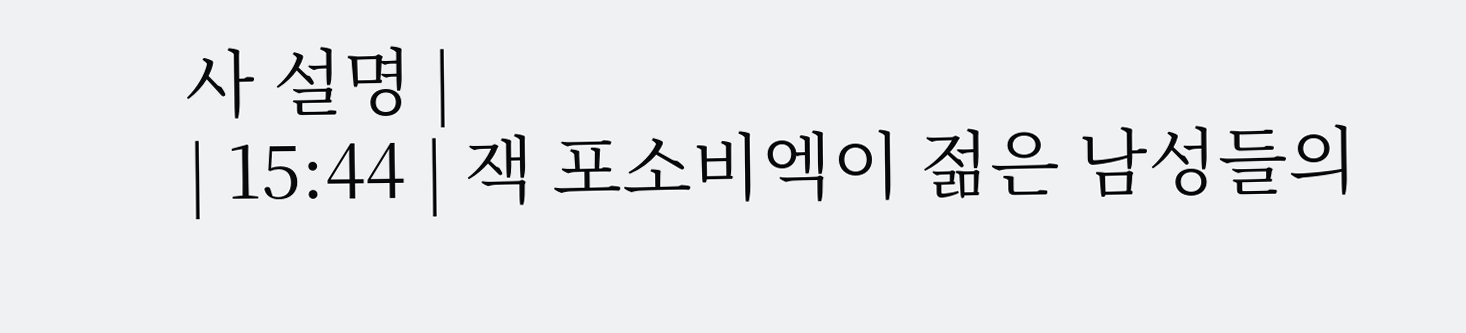사 설명 |
| 15:44 | 잭 포소비엑이 젊은 남성들의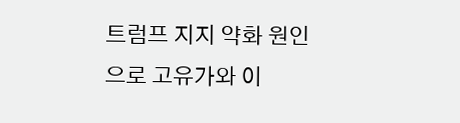트럼프 지지 약화 원인으로 고유가와 이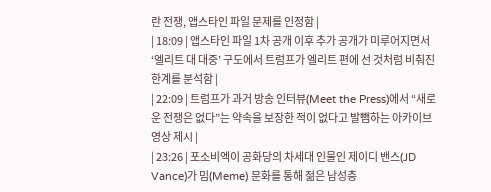란 전쟁, 앱스타인 파일 문제를 인정함 |
| 18:09 | 앱스타인 파일 1차 공개 이후 추가 공개가 미루어지면서 ‘엘리트 대 대중’ 구도에서 트럼프가 엘리트 편에 선 것처럼 비춰진 한계를 분석함 |
| 22:09 | 트럼프가 과거 방송 인터뷰(Meet the Press)에서 “새로운 전쟁은 없다”는 약속을 보장한 적이 없다고 발뺌하는 아카이브 영상 제시 |
| 23:26 | 포소비엑이 공화당의 차세대 인물인 제이디 밴스(JD Vance)가 밈(Meme) 문화를 통해 젊은 남성층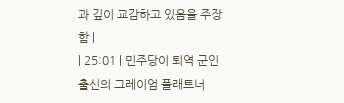과 깊이 교감하고 있음을 주장함 |
| 25:01 | 민주당이 퇴역 군인 출신의 그레이엄 플래트너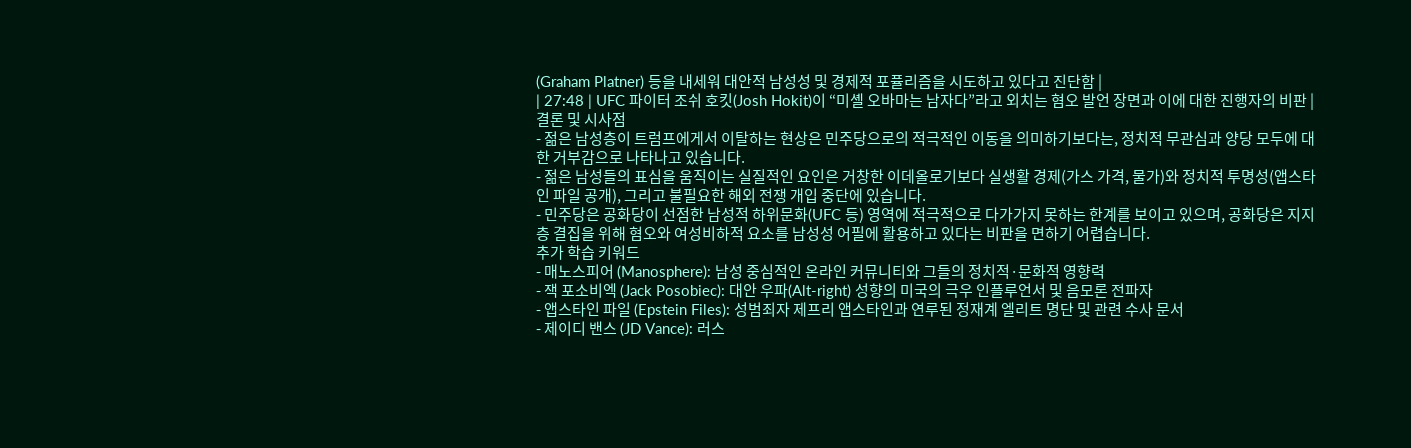(Graham Platner) 등을 내세워 대안적 남성성 및 경제적 포퓰리즘을 시도하고 있다고 진단함 |
| 27:48 | UFC 파이터 조쉬 호킷(Josh Hokit)이 “미셸 오바마는 남자다”라고 외치는 혐오 발언 장면과 이에 대한 진행자의 비판 |
결론 및 시사점
- 젊은 남성층이 트럼프에게서 이탈하는 현상은 민주당으로의 적극적인 이동을 의미하기보다는, 정치적 무관심과 양당 모두에 대한 거부감으로 나타나고 있습니다.
- 젊은 남성들의 표심을 움직이는 실질적인 요인은 거창한 이데올로기보다 실생활 경제(가스 가격, 물가)와 정치적 투명성(앱스타인 파일 공개), 그리고 불필요한 해외 전쟁 개입 중단에 있습니다.
- 민주당은 공화당이 선점한 남성적 하위문화(UFC 등) 영역에 적극적으로 다가가지 못하는 한계를 보이고 있으며, 공화당은 지지층 결집을 위해 혐오와 여성비하적 요소를 남성성 어필에 활용하고 있다는 비판을 면하기 어렵습니다.
추가 학습 키워드
- 매노스피어 (Manosphere): 남성 중심적인 온라인 커뮤니티와 그들의 정치적·문화적 영향력
- 잭 포소비엑 (Jack Posobiec): 대안 우파(Alt-right) 성향의 미국의 극우 인플루언서 및 음모론 전파자
- 앱스타인 파일 (Epstein Files): 성범죄자 제프리 앱스타인과 연루된 정재계 엘리트 명단 및 관련 수사 문서
- 제이디 밴스 (JD Vance): 러스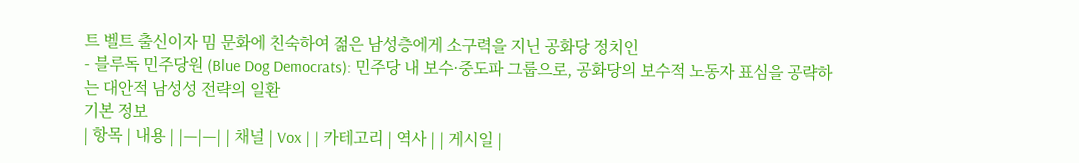트 벨트 출신이자 밈 문화에 친숙하여 젊은 남성층에게 소구력을 지닌 공화당 정치인
- 블루독 민주당원 (Blue Dog Democrats): 민주당 내 보수·중도파 그룹으로, 공화당의 보수적 노동자 표심을 공략하는 대안적 남성성 전략의 일환
기본 정보
| 항목 | 내용 | |—|—| | 채널 | Vox | | 카테고리 | 역사 | | 게시일 |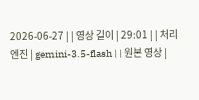2026-06-27 | | 영상 길이 | 29:01 | | 처리 엔진 | gemini-3.5-flash | | 원본 영상 |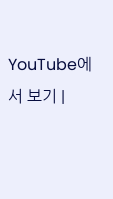YouTube에서 보기 |